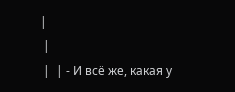|
 |
 |  | - И всё же, какая у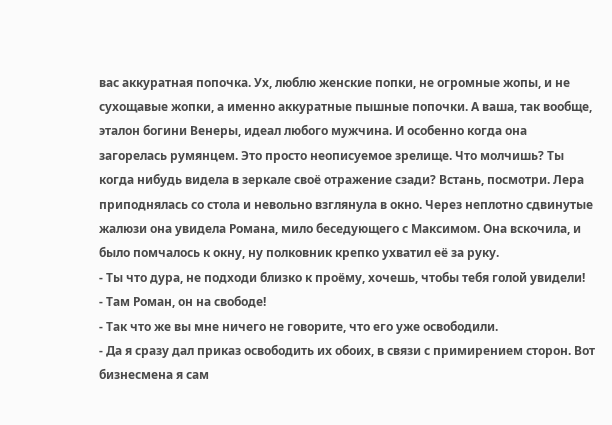вас аккуратная попочка. Ух, люблю женские попки, не огромные жопы, и не сухощавые жопки, а именно аккуратные пышные попочки. А ваша, так вообще, эталон богини Венеры, идеал любого мужчина. И особенно когда она загорелась румянцем. Это просто неописуемое зрелище. Что молчишь? Ты когда нибудь видела в зеркале своё отражение сзади? Встань, посмотри. Лера приподнялась со стола и невольно взглянула в окно. Через неплотно сдвинутые жалюзи она увидела Романа, мило беседующего с Максимом. Она вскочила, и было помчалось к окну, ну полковник крепко ухватил её за руку.
- Ты что дура, не подходи близко к проёму, хочешь, чтобы тебя голой увидели!
- Там Роман, он на свободе!
- Так что же вы мне ничего не говорите, что его уже освободили.
- Да я сразу дал приказ освободить их обоих, в связи с примирением сторон. Вот бизнесмена я сам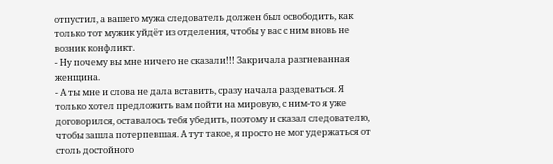отпустил, а вашего мужа следователь должен был освободить, как только тот мужик уйдёт из отделения, чтобы у вас с ним вновь не возник конфликт.
- Ну почему вы мне ничего не сказали!!! Закричала разгневанная женщина.
- А ты мне и слова не дала вставить, сразу начала раздеваться. Я только хотел предложить вам пойти на мировую, с ним-то я уже договорился, оставалось тебя убедить, поэтому и сказал следователю, чтобы зашла потерпевшая. А тут такое, я просто не мог удержаться от столь достойного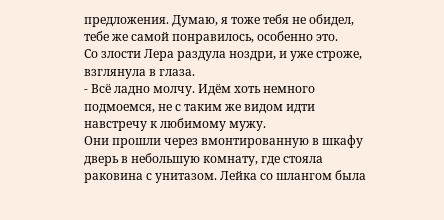предложения. Думаю, я тоже тебя не обидел, тебе же самой понравилось, особенно это.
Со злости Лера раздула ноздри, и уже строже, взглянула в глаза.
- Всё ладно молчу. Идём хоть немного подмоемся, не с таким же видом идти навстречу к любимому мужу.
Они прошли через вмонтированную в шкафу дверь в небольшую комнату, где стояла раковина с унитазом. Лейка со шлангом была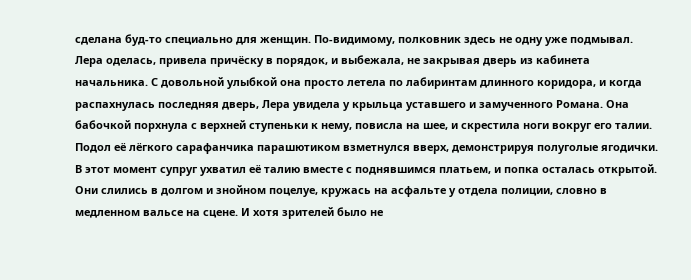сделана буд-то специально для женщин. По-видимому, полковник здесь не одну уже подмывал. Лера оделась, привела причёску в порядок, и выбежала, не закрывая дверь из кабинета начальника. С довольной улыбкой она просто летела по лабиринтам длинного коридора, и когда распахнулась последняя дверь, Лера увидела у крыльца уставшего и замученного Романа. Она бабочкой порхнула с верхней ступеньки к нему, повисла на шее, и скрестила ноги вокруг его талии. Подол её лёгкого сарафанчика парашютиком взметнулся вверх, демонстрируя полуголые ягодички. В этот момент супруг ухватил её талию вместе с поднявшимся платьем, и попка осталась открытой. Они слились в долгом и знойном поцелуе, кружась на асфальте у отдела полиции, словно в медленном вальсе на сцене. И хотя зрителей было не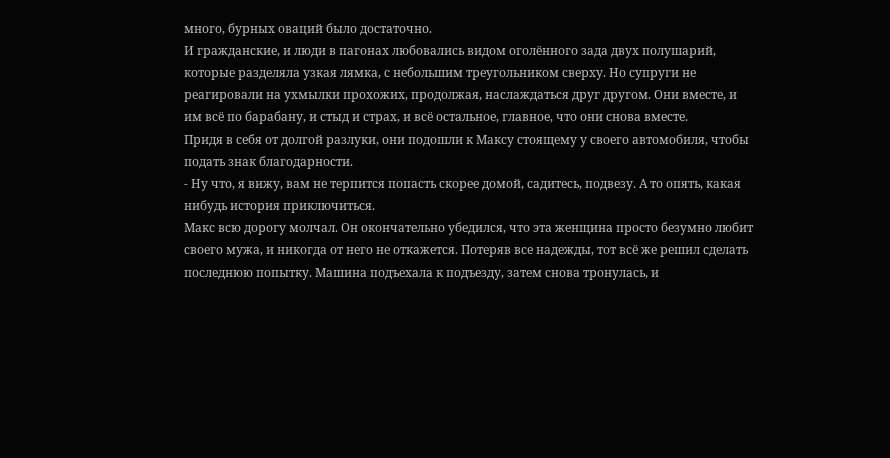много, бурных оваций было достаточно.
И гражданские, и люди в пагонах любовались видом оголённого зада двух полушарий, которые разделяла узкая лямка, с небольшим треугольником сверху. Но супруги не реагировали на ухмылки прохожих, продолжая, наслаждаться друг другом. Они вместе, и им всё по барабану, и стыд и страх, и всё остальное, главное, что они снова вместе.
Придя в себя от долгой разлуки, они подошли к Максу стоящему у своего автомобиля, чтобы подать знак благодарности.
- Ну что, я вижу, вам не терпится попасть скорее домой, садитесь, подвезу. А то опять, какая нибудь история приключиться.
Макс всю дорогу молчал. Он окончательно убедился, что эта женщина просто безумно любит своего мужа, и никогда от него не откажется. Потеряв все надежды, тот всё же решил сделать последнюю попытку. Машина подъехала к подъезду, затем снова тронулась, и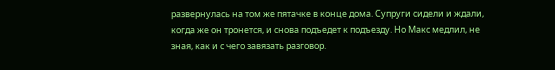развернулась на том же пятачке в конце дома. Супруги сидели и ждали, когда же он тронется, и снова подъедет к подъезду. Но Макс медлил, не зная, как и с чего завязать разговор.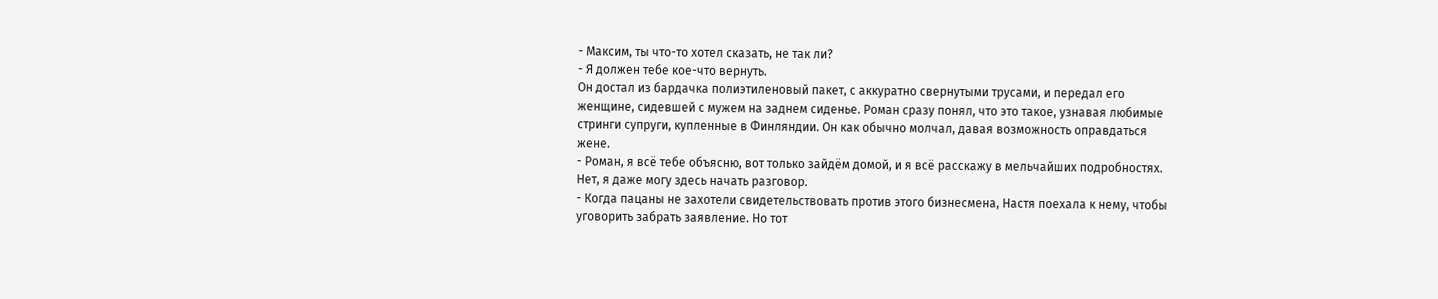- Максим, ты что-то хотел сказать, не так ли?
- Я должен тебе кое-что вернуть.
Он достал из бардачка полиэтиленовый пакет, с аккуратно свернутыми трусами, и передал его женщине, сидевшей с мужем на заднем сиденье. Роман сразу понял, что это такое, узнавая любимые стринги супруги, купленные в Финляндии. Он как обычно молчал, давая возможность оправдаться жене.
- Роман, я всё тебе объясню, вот только зайдём домой, и я всё расскажу в мельчайших подробностях. Нет, я даже могу здесь начать разговор.
- Когда пацаны не захотели свидетельствовать против этого бизнесмена, Настя поехала к нему, чтобы уговорить забрать заявление. Но тот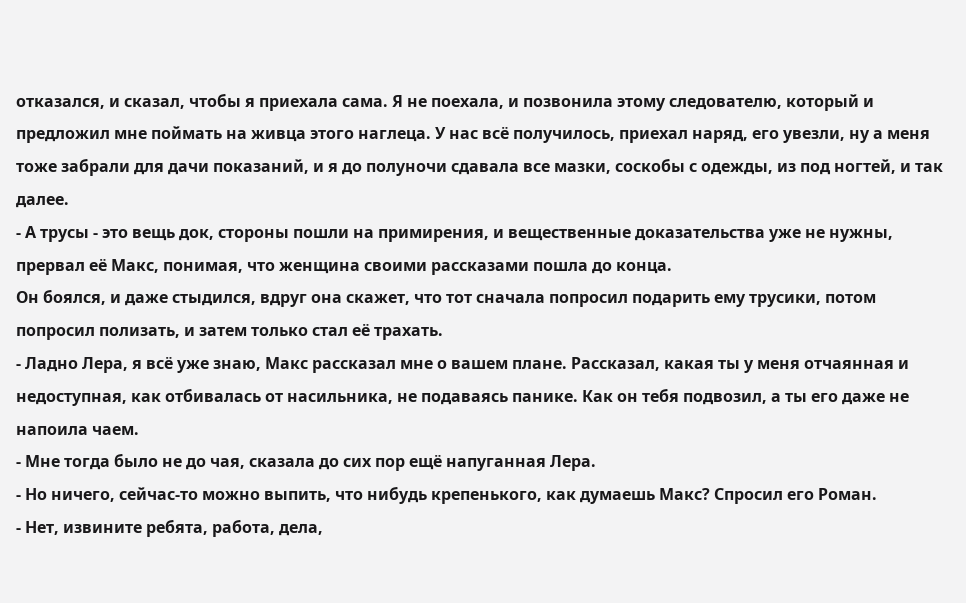отказался, и сказал, чтобы я приехала сама. Я не поехала, и позвонила этому следователю, который и предложил мне поймать на живца этого наглеца. У нас всё получилось, приехал наряд, его увезли, ну а меня тоже забрали для дачи показаний, и я до полуночи сдавала все мазки, соскобы с одежды, из под ногтей, и так далее.
- А трусы - это вещь док, стороны пошли на примирения, и вещественные доказательства уже не нужны, прервал её Макс, понимая, что женщина своими рассказами пошла до конца.
Он боялся, и даже стыдился, вдруг она скажет, что тот сначала попросил подарить ему трусики, потом попросил полизать, и затем только стал её трахать.
- Ладно Лера, я всё уже знаю, Макс рассказал мне о вашем плане. Рассказал, какая ты у меня отчаянная и недоступная, как отбивалась от насильника, не подаваясь панике. Как он тебя подвозил, а ты его даже не напоила чаем.
- Мне тогда было не до чая, сказала до сих пор ещё напуганная Лера.
- Но ничего, сейчас-то можно выпить, что нибудь крепенького, как думаешь Макс? Спросил его Роман.
- Нет, извините ребята, работа, дела,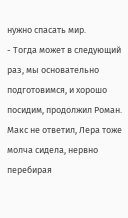нужно спасать мир.
- Тогда может в следующий раз, мы основательно подготовимся, и хорошо посидим, продолжил Роман.
Макс не ответил, Лера тоже молча сидела, нервно перебирая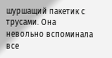шуршащий пакетик с трусами. Она невольно вспоминала все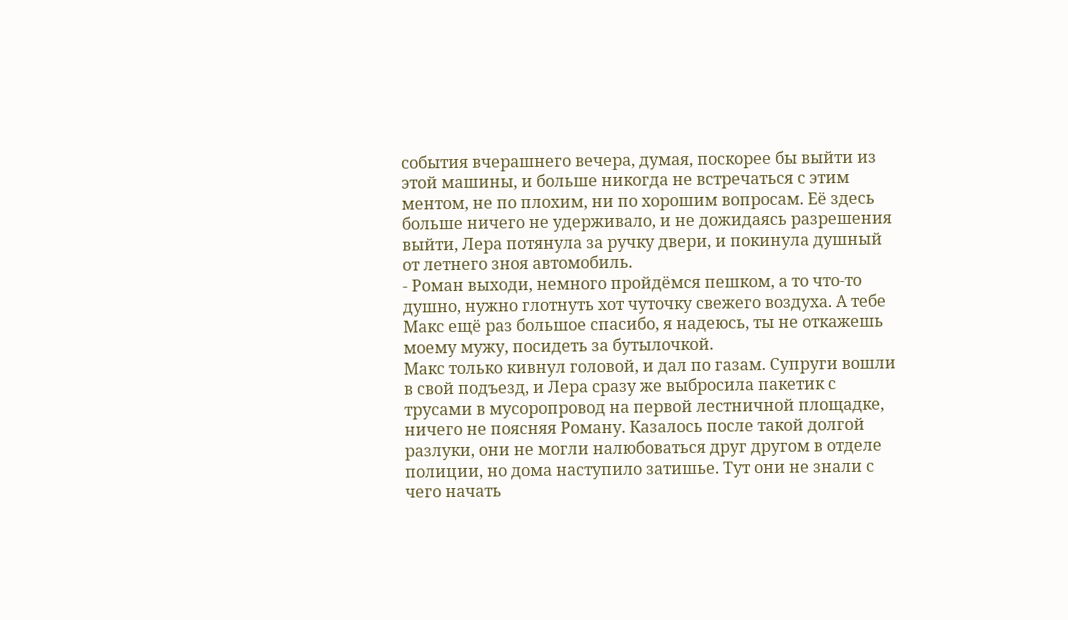события вчерашнего вечера, думая, поскорее бы выйти из этой машины, и больше никогда не встречаться с этим ментом, не по плохим, ни по хорошим вопросам. Её здесь больше ничего не удерживало, и не дожидаясь разрешения выйти, Лера потянула за ручку двери, и покинула душный от летнего зноя автомобиль.
- Роман выходи, немного пройдёмся пешком, а то что-то душно, нужно глотнуть хот чуточку свежего воздуха. А тебе Макс ещё раз большое спасибо, я надеюсь, ты не откажешь моему мужу, посидеть за бутылочкой.
Макс только кивнул головой, и дал по газам. Супруги вошли в свой подъезд, и Лера сразу же выбросила пакетик с трусами в мусоропровод на первой лестничной площадке, ничего не поясняя Роману. Казалось после такой долгой разлуки, они не могли налюбоваться друг другом в отделе полиции, но дома наступило затишье. Тут они не знали с чего начать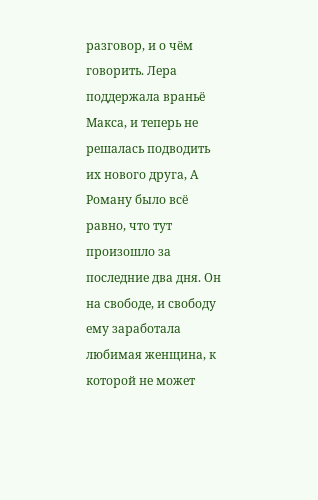разговор, и о чём говорить. Лера поддержала враньё Макса, и теперь не решалась подводить их нового друга, А Роману было всё равно, что тут произошло за последние два дня. Он на свободе, и свободу ему заработала любимая женщина, к которой не может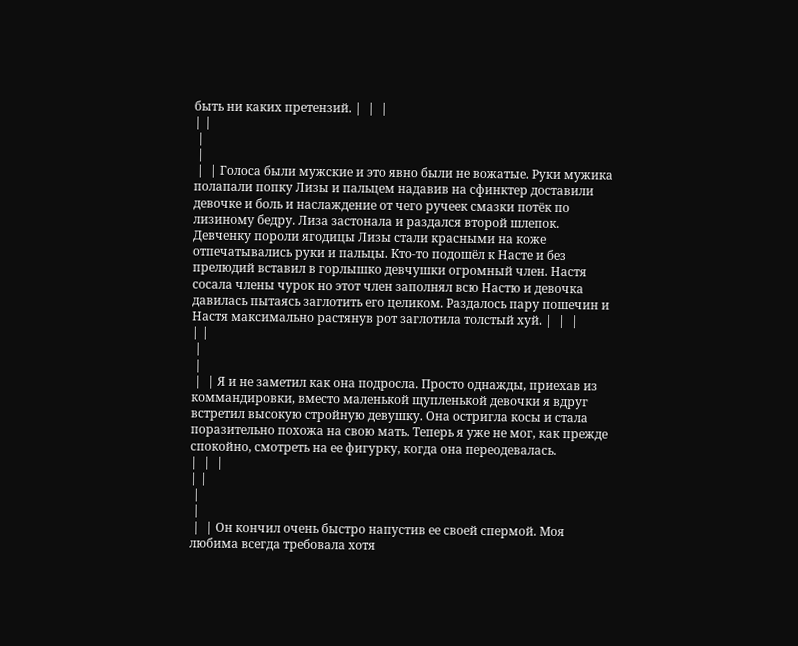быть ни каких претензий. |  |  |
| |
 |
 |
 |  | Голоса были мужские и это явно были не вожатые. Руки мужика полапали попку Лизы и пальцем надавив на сфинктер доставили девочке и боль и наслаждение от чего ручеек смазки потёк по лизиному бедру. Лиза застонала и раздался второй шлепок. Девченку пороли ягодицы Лизы стали красными на коже отпечатывались руки и пальцы. Кто-то подошёл к Насте и без прелюдий вставил в горлышко девчушки огромный член. Настя сосала члены чурок но этот член заполнял всю Настю и девочка давилась пытаясь заглотить его целиком. Раздалось пару пошечин и Настя максимально растянув рот заглотила толстый хуй. |  |  |
| |
 |
 |
 |  | Я и не заметил как она подросла. Просто однажды, приехав из коммандировки, вместо маленькой щупленькой девочки я вдруг встретил высокую стройную девушку. Она остригла косы и стала поразительно похожа на свою мать. Теперь я уже не мог, как прежде спокойно, смотреть на ее фигурку, когда она переодевалась.
|  |  |
| |
 |
 |
 |  | Он кончил очень быстро напустив ее своей спермой. Моя любима всегда требовала хотя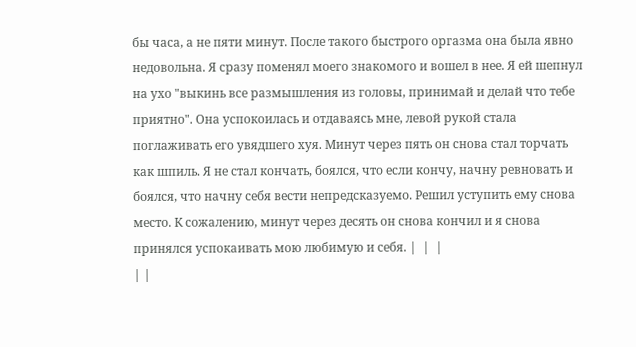бы часа, а не пяти минут. После такого быстрого оргазма она была явно недовольна. Я сразу поменял моего знакомого и вошел в нее. Я ей шепнул на ухо "выкинь все размышления из головы, принимай и делай что тебе приятно". Она успокоилась и отдаваясь мне, левой рукой стала поглаживать его увядшего хуя. Минут через пять он снова стал торчать как шпиль. Я не стал кончать, боялся, что если кончу, начну ревновать и боялся, что начну себя вести непредсказуемо. Решил уступить ему снова место. К сожалению, минут через десять он снова кончил и я снова принялся успокаивать мою любимую и себя. |  |  |
| |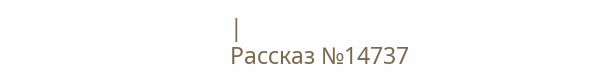|
Рассказ №14737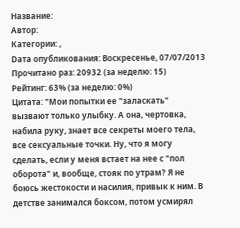Название:
Автор:
Категории: ,
Dата опубликования: Воскресенье, 07/07/2013
Прочитано раз: 20932 (за неделю: 15)
Рейтинг: 63% (за неделю: 0%)
Цитата: "Мои попытки ее "заласкать" вызвают только улыбку. А она, чертовка, набила руку, знает все секреты моего тела, все сексуальные точки. Ну, что я могу сделать, если у меня встает на нее с "пол оборота" и, вообще, стояк по утрам? Я не боюсь жестокости и насилия, привык к ним. В детстве занимался боксом, потом усмирял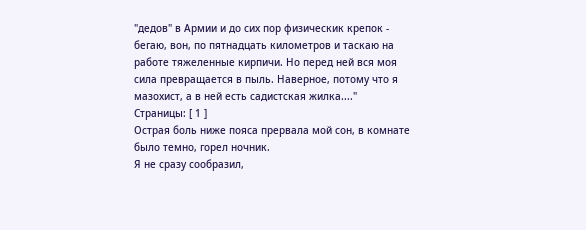"дедов" в Армии и до сих пор физическик крепок - бегаю, вон, по пятнадцать километров и таскаю на работе тяжеленные кирпичи. Но перед ней вся моя сила превращается в пыль. Наверное, потому что я мазохист, а в ней есть садистская жилка...."
Страницы: [ 1 ]
Острая боль ниже пояса прервала мой сон, в комнате было темно, горел ночник.
Я не сразу cообразил,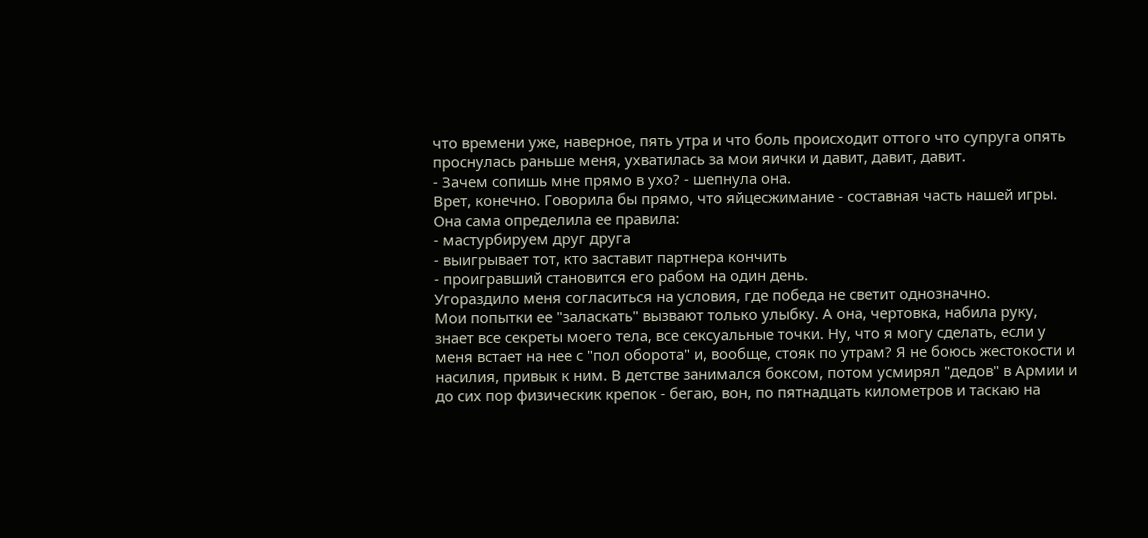что времени уже, наверное, пять утра и что боль происходит оттого что супруга опять проснулась раньше меня, ухватилась за мои яички и давит, давит, давит.
- Зачем сопишь мне прямо в ухо? - шепнула она.
Врет, конечно. Говорила бы прямо, что яйцесжимание - составная часть нашей игры.
Она сама определила ее правила:
- мастурбируем друг друга
- выигрывает тот, кто заставит партнера кончить
- проигравший становится его рабом на один день.
Угораздило меня согласиться на условия, где победа не светит однозначно.
Мои попытки ее "заласкать" вызвают только улыбку. А она, чертовка, набила руку, знает все секреты моего тела, все сексуальные точки. Ну, что я могу сделать, если у меня встает на нее с "пол оборота" и, вообще, стояк по утрам? Я не боюсь жестокости и насилия, привык к ним. В детстве занимался боксом, потом усмирял "дедов" в Армии и до сих пор физическик крепок - бегаю, вон, по пятнадцать километров и таскаю на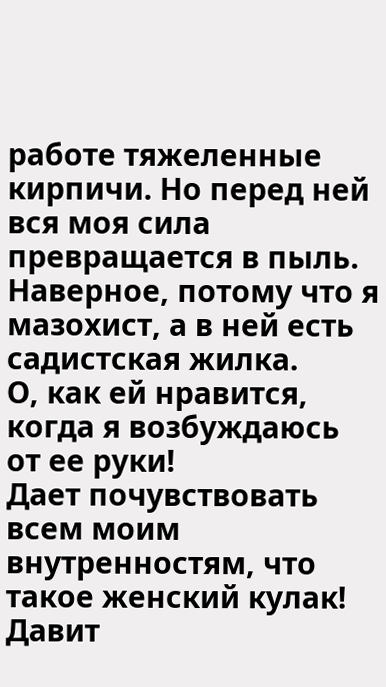работе тяжеленные кирпичи. Но перед ней вся моя сила превращается в пыль. Наверное, потому что я мазохист, а в ней есть садистская жилка.
О, как ей нравится, когда я возбуждаюсь от ее руки!
Дает почувствовать всем моим внутренностям, что такое женский кулак!
Давит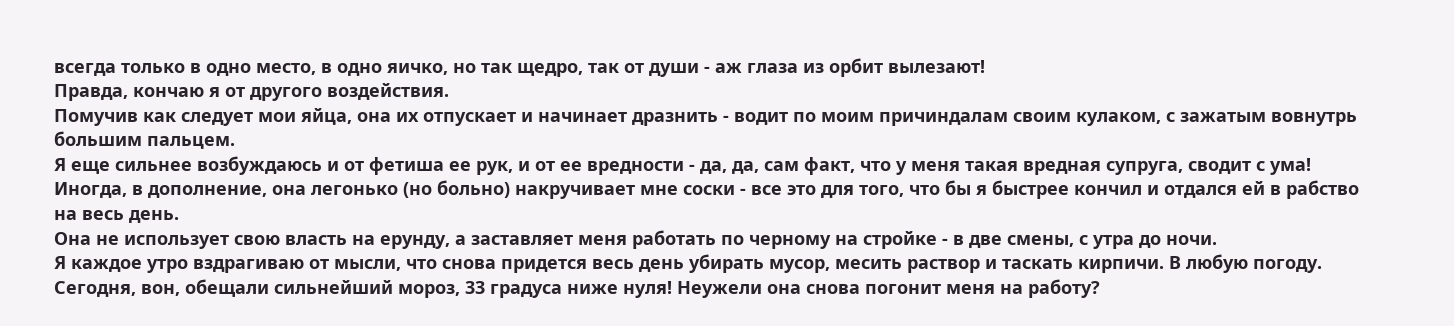всегда только в одно место, в одно яичко, но так щедро, так от души - аж глаза из орбит вылезают!
Правда, кончаю я от другого воздействия.
Помучив как следует мои яйца, она их отпускает и начинает дразнить - водит по моим причиндалам своим кулаком, с зажатым вовнутрь большим пальцем.
Я еще сильнее возбуждаюсь и от фетиша ее рук, и от ее вредности - да, да, сам факт, что у меня такая вредная супруга, сводит с ума!
Иногда, в дополнение, она легонько (но больно) накручивает мне соски - все это для того, что бы я быстрее кончил и отдался ей в рабство на весь день.
Она не использует свою власть на ерунду, а заставляет меня работать по черному на стройке - в две смены, с утра до ночи.
Я каждое утро вздрагиваю от мысли, что снова придется весь день убирать мусор, месить раствор и таскать кирпичи. В любую погоду.
Сегодня, вон, обещали сильнейший мороз, 33 градуса ниже нуля! Неужели она cнова погонит меня на работу?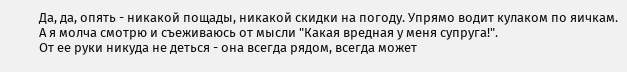Да, да, опять - никакой пощады, никакой скидки на погоду. Упрямо водит кулаком по яичкам.
А я молча смотрю и съеживаюсь от мысли "Какая вредная у меня супруга!".
От ее руки никуда не деться - она всегда рядом, всегда может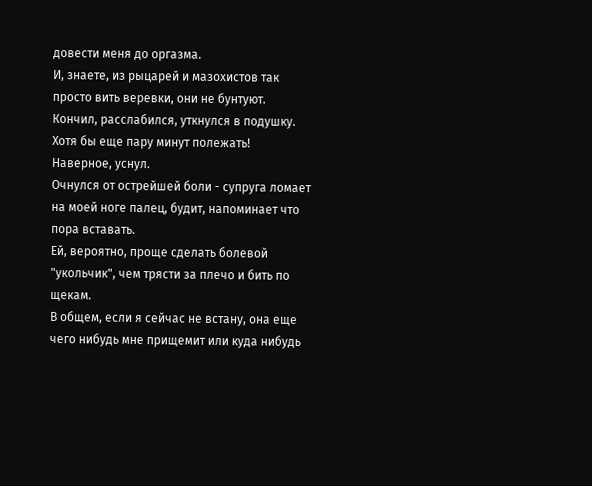довести меня до оргазма.
И, знаете, из рыцарей и мазохистов так просто вить веревки, они не бунтуют.
Кончил, расслабился, уткнулся в подушку. Хотя бы еще пару минут полежать!
Наверное, уснул.
Очнулся от острейшей боли - супруга ломает на моей ноге палец, будит, напоминает что пора вставать.
Ей, вероятно, проще сделать болевой "укольчик", чем трясти за плечо и бить по щекам.
В общем, если я сейчас не встану, она еще чего нибудь мне прищемит или куда нибудь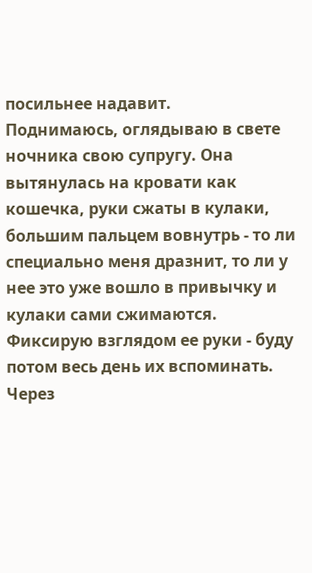посильнее надавит.
Поднимаюсь, оглядываю в свете ночника свою супругу. Она вытянулась на кровати как кошечка, руки сжаты в кулаки, большим пальцем вовнутрь - то ли специально меня дразнит, то ли у нее это уже вошло в привычку и кулаки сами сжимаются.
Фиксирую взглядом ее руки - буду потом весь день их вспоминать.
Через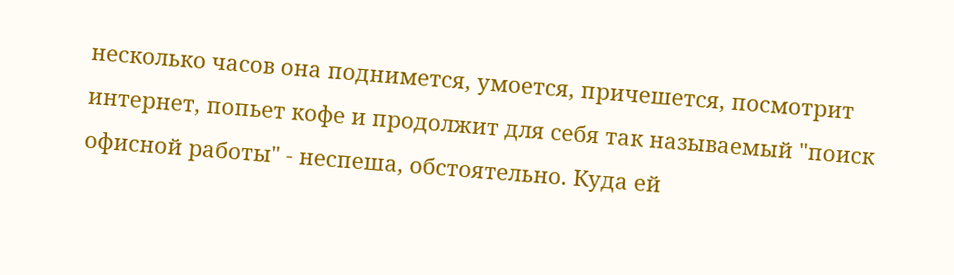несколько часов она поднимется, умоется, причешется, посмотрит интернет, попьет кофе и продолжит для себя так называемый "поиск офисной работы" - неспеша, обстоятельно. Куда ей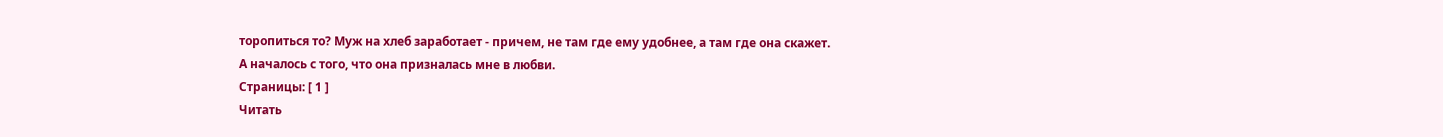торопиться то? Муж на хлеб заработает - причем, не там где ему удобнее, а там где она скажет.
А началось с того, что она призналась мне в любви.
Страницы: [ 1 ]
Читать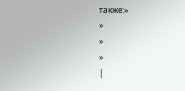также:»
»
»
»
|